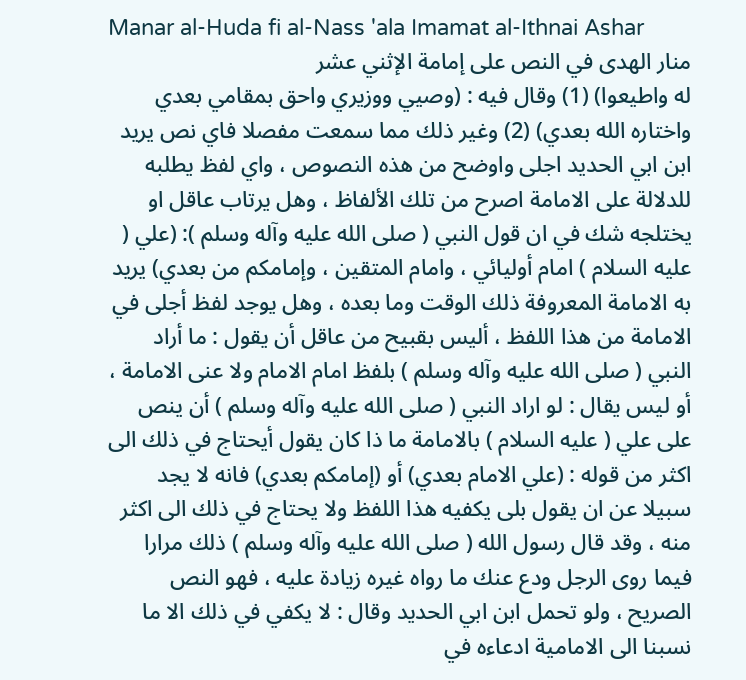Manar al-Huda fi al-Nass 'ala Imamat al-Ithnai Ashar
منار الهدى في النص على إمامة الإثني عشر
له واطيعوا) (1) وقال فيه : (وصيي ووزيري واحق بمقامي بعدي واختاره الله بعدي) (2) وغير ذلك مما سمعت مفصلا فاي نص يريد ابن ابي الحديد اجلى واوضح من هذه النصوص ، واي لفظ يطلبه للدلالة على الامامة اصرح من تلك الألفاظ ، وهل يرتاب عاقل او يختلجه شك في ان قول النبي ( صلى الله عليه وآله وسلم ): (علي ( عليه السلام ) امام أوليائي ، وامام المتقين ، وإمامكم من بعدي) يريد به الامامة المعروفة ذلك الوقت وما بعده ، وهل يوجد لفظ أجلى في الامامة من هذا اللفظ ، أليس بقبيح من عاقل أن يقول : ما أراد النبي ( صلى الله عليه وآله وسلم ) بلفظ امام الامام ولا عنى الامامة ، أو ليس يقال : لو اراد النبي ( صلى الله عليه وآله وسلم ) أن ينص على علي ( عليه السلام ) بالامامة ما ذا كان يقول أيحتاج في ذلك الى اكثر من قوله : (علي الامام بعدي) أو (إمامكم بعدي) فانه لا يجد سبيلا عن ان يقول بلى يكفيه هذا اللفظ ولا يحتاج في ذلك الى اكثر منه ، وقد قال رسول الله ( صلى الله عليه وآله وسلم ) ذلك مرارا فيما روى الرجل ودع عنك ما رواه غيره زيادة عليه ، فهو النص الصريح ، ولو تحمل ابن ابي الحديد وقال : لا يكفي في ذلك الا ما نسبنا الى الامامية ادعاءه في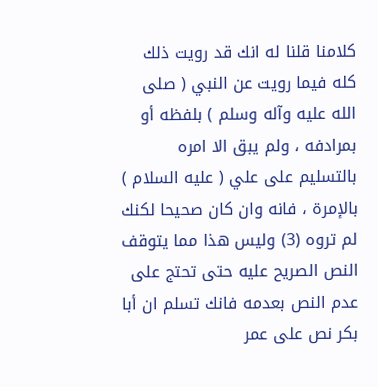كلامنا قلنا له انك قد رويت ذلك كله فيما رويت عن النبي ( صلى الله عليه وآله وسلم ) بلفظه أو بمرادفه ، ولم يبق الا امره بالتسليم على علي ( عليه السلام ) بالإمرة ، فانه وان كان صحيحا لكنك لم تروه (3) وليس هذا مما يتوقف النص الصريح عليه حتى تحتج على عدم النص بعدمه فانك تسلم ان أبا بكر نص على عمر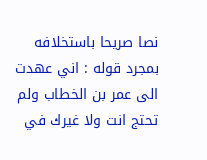نصا صريحا باستخلافه بمجرد قوله : اني عهدت الى عمر بن الخطاب ولم تحتج انت ولا غيرك في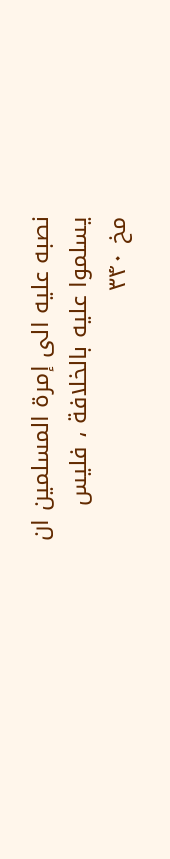نصبه عليه الى إمرة المسلمين ان يسلموا عليه بالخلافة ، فليس
مخ ۳۴۰